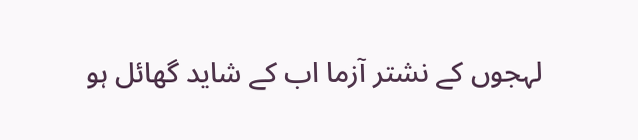لہجوں کے نشتر آزما اب کے شاید گھائل ہو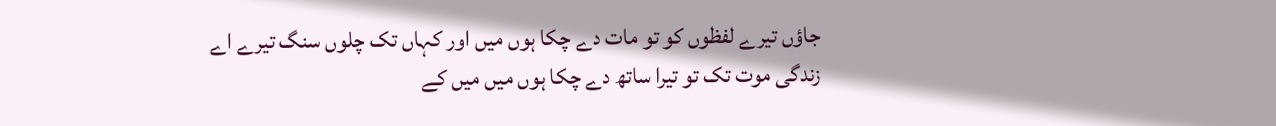جاؤں تیرے لفظوں کو تو مات دے چکا ہوں میں اور کہاں تک چلوں سنگ تیرے اے زندگی موت تک تو تیرا ساتھ دے چکا ہوں میں میں کے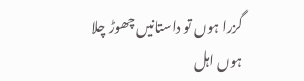گزرا ہوں تو داستانیں چھوڑ چلا ہوں اہل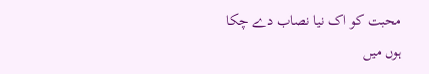محبت کو اک نیا نصاب دے چکا ہوں میں